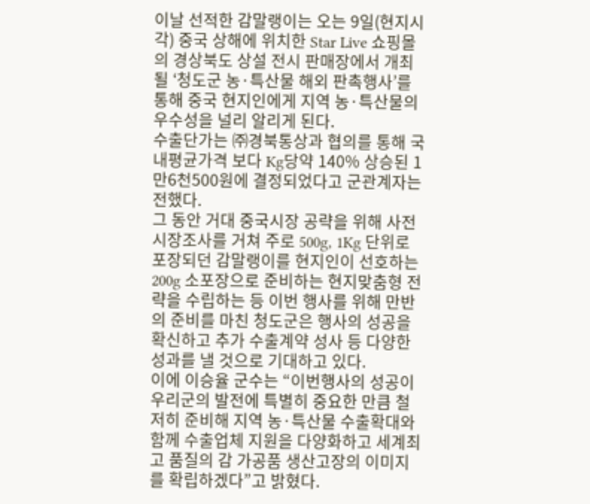이날 선적한 감말랭이는 오는 9일(현지시각) 중국 상해에 위치한 Star Live 쇼핑몰의 경상북도 상설 전시 판매장에서 개최될 ‘청도군 농·특산물 해외 판촉행사’를 통해 중국 현지인에게 지역 농·특산물의 우수성을 널리 알리게 된다.
수출단가는 ㈜경북통상과 협의를 통해 국내평균가격 보다 Kg당약 140% 상승된 1만6천500원에 결정되었다고 군관계자는 전했다.
그 동안 거대 중국시장 공략을 위해 사전 시장조사를 거쳐 주로 500g, 1Kg 단위로 포장되던 감말랭이를 현지인이 선호하는 200g 소포장으로 준비하는 현지맞춤형 전략을 수립하는 등 이번 행사를 위해 만반의 준비를 마친 청도군은 행사의 성공을 확신하고 추가 수출계약 성사 등 다양한 성과를 낼 것으로 기대하고 있다.
이에 이승율 군수는 “이번행사의 성공이 우리군의 발전에 특별히 중요한 만큼 철저히 준비해 지역 농·특산물 수출확대와 함께 수출업체 지원을 다양화하고 세계최고 품질의 감 가공품 생산고장의 이미지를 확립하겠다”고 밝혔다.